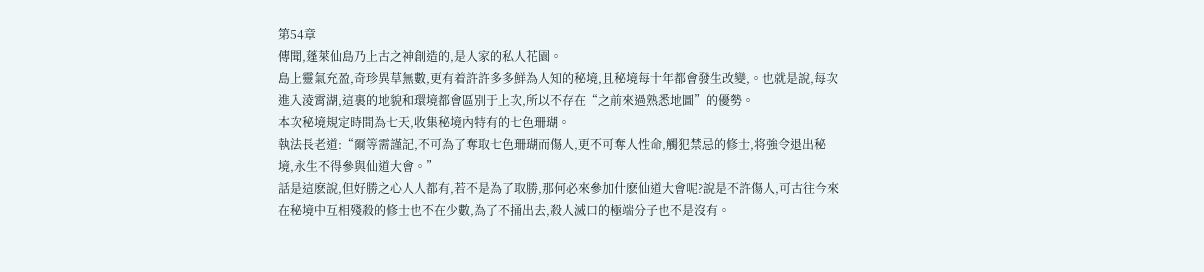第54章
傳聞,蓬萊仙島乃上古之神創造的,是人家的私人花園。
島上靈氣充盈,奇珍異草無數,更有着許許多多鮮為人知的秘境,且秘境每十年都會發生改變,。也就是說,每次進入淩霄湖,這裏的地貌和環境都會區別于上次,所以不存在“之前來過熟悉地圖”的優勢。
本次秘境規定時間為七天,收集秘境內特有的七色珊瑚。
執法長老道:“爾等需謹記,不可為了奪取七色珊瑚而傷人,更不可奪人性命,觸犯禁忌的修士,将強令退出秘境,永生不得參與仙道大會。”
話是這麽說,但好勝之心人人都有,若不是為了取勝,那何必來參加什麽仙道大會呢?說是不許傷人,可古往今來在秘境中互相殘殺的修士也不在少數,為了不捅出去,殺人滅口的極端分子也不是沒有。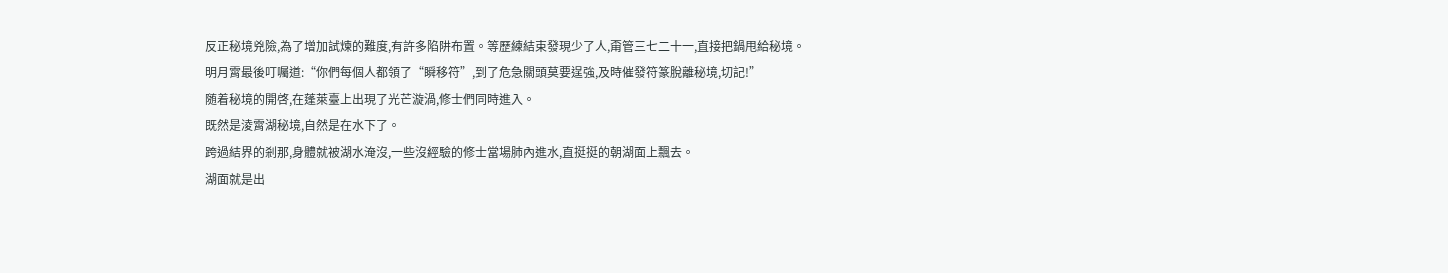反正秘境兇險,為了增加試煉的難度,有許多陷阱布置。等歷練結束發現少了人,甭管三七二十一,直接把鍋甩給秘境。
明月霄最後叮囑道:“你們每個人都領了“瞬移符”,到了危急關頭莫要逞強,及時催發符篆脫離秘境,切記!”
随着秘境的開啓,在蓬萊臺上出現了光芒漩渦,修士們同時進入。
既然是淩霄湖秘境,自然是在水下了。
跨過結界的剎那,身體就被湖水淹沒,一些沒經驗的修士當場肺內進水,直挺挺的朝湖面上飄去。
湖面就是出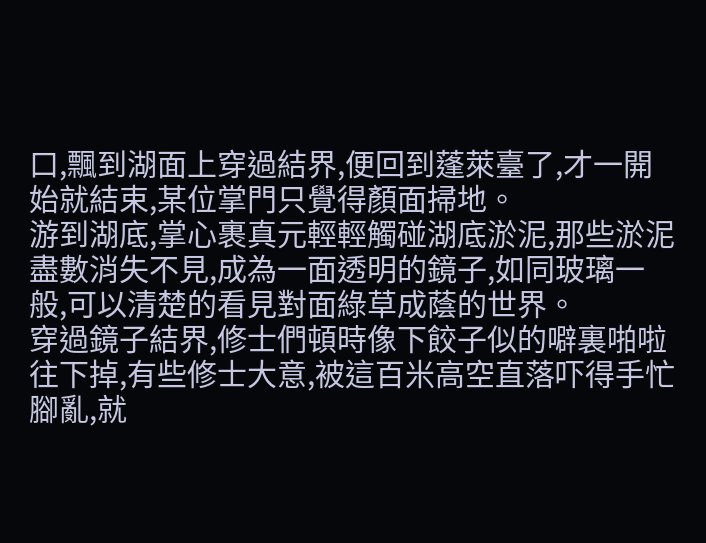口,飄到湖面上穿過結界,便回到蓬萊臺了,才一開始就結束,某位掌門只覺得顏面掃地。
游到湖底,掌心裹真元輕輕觸碰湖底淤泥,那些淤泥盡數消失不見,成為一面透明的鏡子,如同玻璃一般,可以清楚的看見對面綠草成蔭的世界。
穿過鏡子結界,修士們頓時像下餃子似的噼裏啪啦往下掉,有些修士大意,被這百米高空直落吓得手忙腳亂,就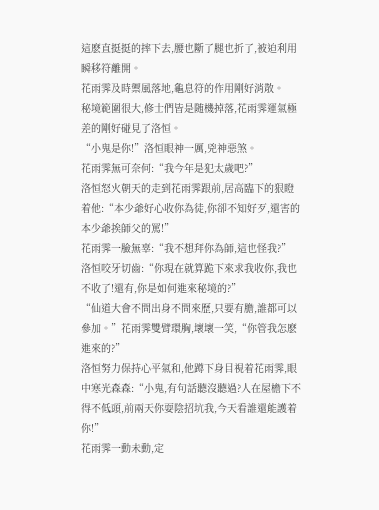這麽直挺挺的摔下去,腰也斷了腿也折了,被迫利用瞬移符離開。
花雨霁及時禦風落地,龜息符的作用剛好消散。
秘境範圍很大,修士們皆是随機掉落,花雨霁運氣極差的剛好碰見了洛恒。
“小鬼是你!”洛恒眼神一厲,兇神惡煞。
花雨霁無可奈何:“我今年是犯太歲吧?”
洛恒怒火朝天的走到花雨霁跟前,居高臨下的狠瞪着他:“本少爺好心收你為徒,你卻不知好歹,還害的本少爺挨師父的罵!”
花雨霁一臉無辜:“我不想拜你為師,這也怪我?”
洛恒咬牙切齒:“你現在就算跪下來求我收你,我也不收了!還有,你是如何進來秘境的?”
“仙道大會不問出身不問來歷,只要有膽,誰都可以參加。”花雨霁雙臂環胸,壞壞一笑,“你管我怎麽進來的?”
洛恒努力保持心平氣和,他蹲下身目視着花雨霁,眼中寒光森森:“小鬼,有句話聽沒聽過?人在屋檐下不得不低頭,前兩天你耍陰招坑我,今天看誰還能護着你!”
花雨霁一動未動,定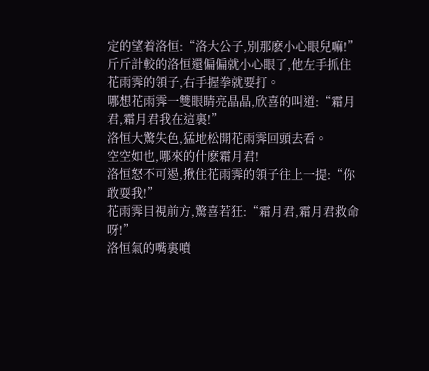定的望着洛恒:“洛大公子,別那麽小心眼兒嘛!”
斤斤計較的洛恒還偏偏就小心眼了,他左手抓住花雨霁的領子,右手握拳就要打。
哪想花雨霁一雙眼睛亮晶晶,欣喜的叫道:“霜月君,霜月君我在這裏!”
洛恒大驚失色,猛地松開花雨霁回頭去看。
空空如也,哪來的什麽霜月君!
洛恒怒不可遏,揪住花雨霁的領子往上一提:“你敢耍我!”
花雨霁目視前方,驚喜若狂:“霜月君,霜月君救命呀!”
洛恒氣的嘴裏噴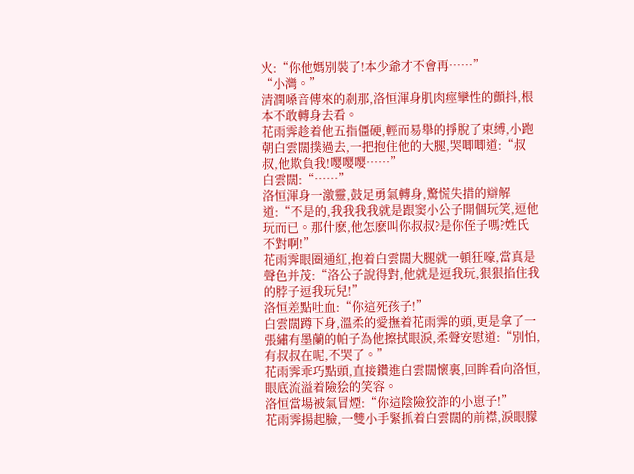火:“你他媽別裝了!本少爺才不會再……”
“小灣。”
清潤嗓音傳來的剎那,洛恒渾身肌肉痙攣性的顫抖,根本不敢轉身去看。
花雨霁趁着他五指僵硬,輕而易舉的掙脫了束縛,小跑朝白雲闊撲過去,一把抱住他的大腿,哭唧唧道:“叔叔,他欺負我!嘤嘤嘤……”
白雲闊:“……”
洛恒渾身一激靈,鼓足勇氣轉身,驚慌失措的辯解道:“不是的,我我我我就是跟窦小公子開個玩笑,逗他玩而已。那什麽,他怎麽叫你叔叔?是你侄子嗎?姓氏不對啊!”
花雨霁眼圈通紅,抱着白雲闊大腿就一頓狂嚎,當真是聲色并茂:“洛公子說得對,他就是逗我玩,狠狠掐住我的脖子逗我玩兒!”
洛恒差點吐血:“你這死孩子!”
白雲闊蹲下身,溫柔的愛撫着花雨霁的頭,更是拿了一張繡有墨蘭的帕子為他擦拭眼淚,柔聲安慰道:“別怕,有叔叔在呢,不哭了。”
花雨霁乖巧點頭,直接鑽進白雲闊懷裏,回眸看向洛恒,眼底流溢着險狯的笑容。
洛恒當場被氣冒煙:“你這陰險狡詐的小崽子!”
花雨霁揚起臉,一雙小手緊抓着白雲闊的前襟,淚眼朦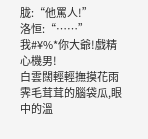胧:“他罵人!”
洛恒:“……”
我#¥%*你大爺!戲精心機男!
白雲闊輕輕撫摸花雨霁毛茸茸的腦袋瓜,眼中的溫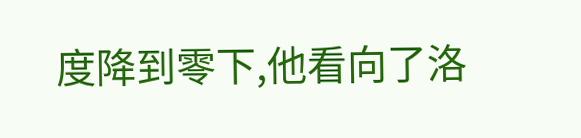度降到零下,他看向了洛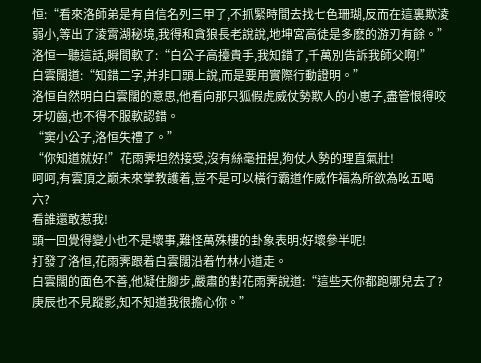恒:“看來洛師弟是有自信名列三甲了,不抓緊時間去找七色珊瑚,反而在這裏欺淩弱小,等出了淩霄湖秘境,我得和貪狼長老說說,地坤宮高徒是多麽的游刃有餘。”
洛恒一聽這話,瞬間軟了:“白公子高擡貴手,我知錯了,千萬別告訴我師父啊!”
白雲闊道:“知錯二字,并非口頭上說,而是要用實際行動證明。”
洛恒自然明白白雲闊的意思,他看向那只狐假虎威仗勢欺人的小崽子,盡管恨得咬牙切齒,也不得不服軟認錯。
“窦小公子,洛恒失禮了。”
“你知道就好!”花雨霁坦然接受,沒有絲毫扭捏,狗仗人勢的理直氣壯!
呵呵,有雲頂之巅未來掌教護着,豈不是可以橫行霸道作威作福為所欲為吆五喝六?
看誰還敢惹我!
頭一回覺得變小也不是壞事,難怪萬殊樓的卦象表明:好壞參半呢!
打發了洛恒,花雨霁跟着白雲闊沿着竹林小道走。
白雲闊的面色不善,他凝住腳步,嚴肅的對花雨霁說道:“這些天你都跑哪兒去了?庚辰也不見蹤影,知不知道我很擔心你。”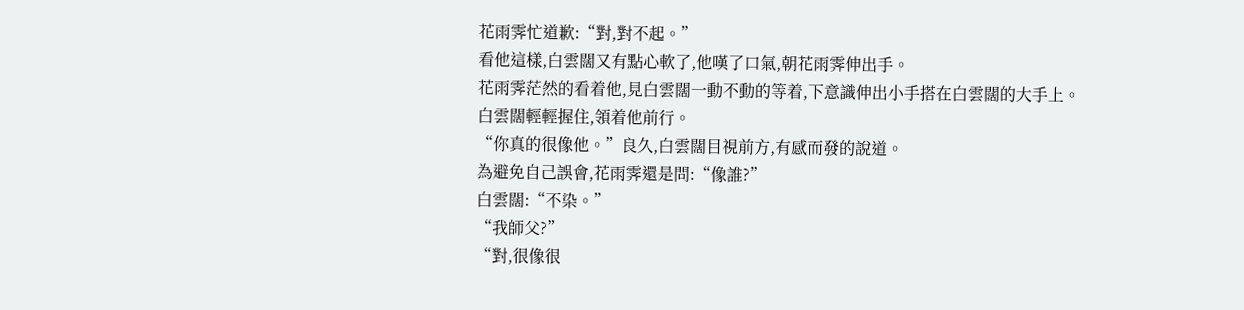花雨霁忙道歉:“對,對不起。”
看他這樣,白雲闊又有點心軟了,他嘆了口氣,朝花雨霁伸出手。
花雨霁茫然的看着他,見白雲闊一動不動的等着,下意識伸出小手搭在白雲闊的大手上。
白雲闊輕輕握住,領着他前行。
“你真的很像他。”良久,白雲闊目視前方,有感而發的說道。
為避免自己誤會,花雨霁還是問:“像誰?”
白雲闊:“不染。”
“我師父?”
“對,很像很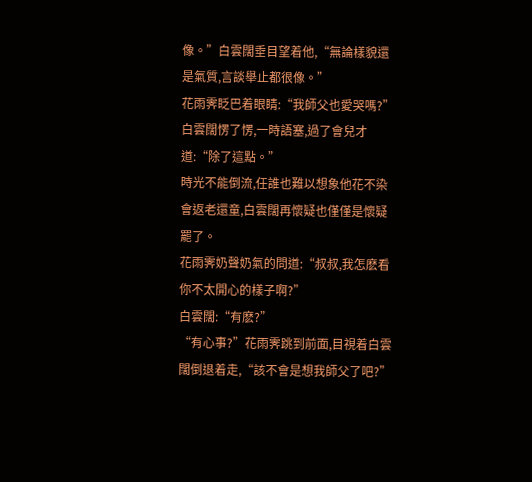像。”白雲闊垂目望着他,“無論樣貌還是氣質,言談舉止都很像。”
花雨霁眨巴着眼睛:“我師父也愛哭嗎?”
白雲闊愣了愣,一時語塞,過了會兒才道:“除了這點。”
時光不能倒流,任誰也難以想象他花不染會返老還童,白雲闊再懷疑也僅僅是懷疑罷了。
花雨霁奶聲奶氣的問道:“叔叔,我怎麽看你不太開心的樣子啊?”
白雲闊:“有麽?”
“有心事?”花雨霁跳到前面,目視着白雲闊倒退着走,“該不會是想我師父了吧?”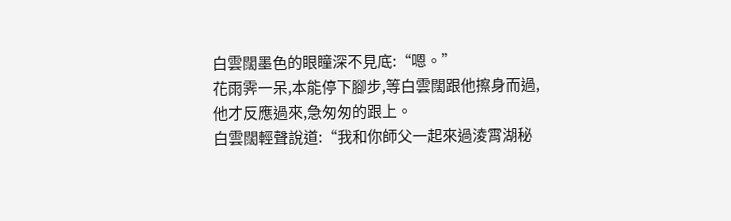白雲闊墨色的眼瞳深不見底:“嗯。”
花雨霁一呆,本能停下腳步,等白雲闊跟他擦身而過,他才反應過來,急匆匆的跟上。
白雲闊輕聲說道:“我和你師父一起來過淩霄湖秘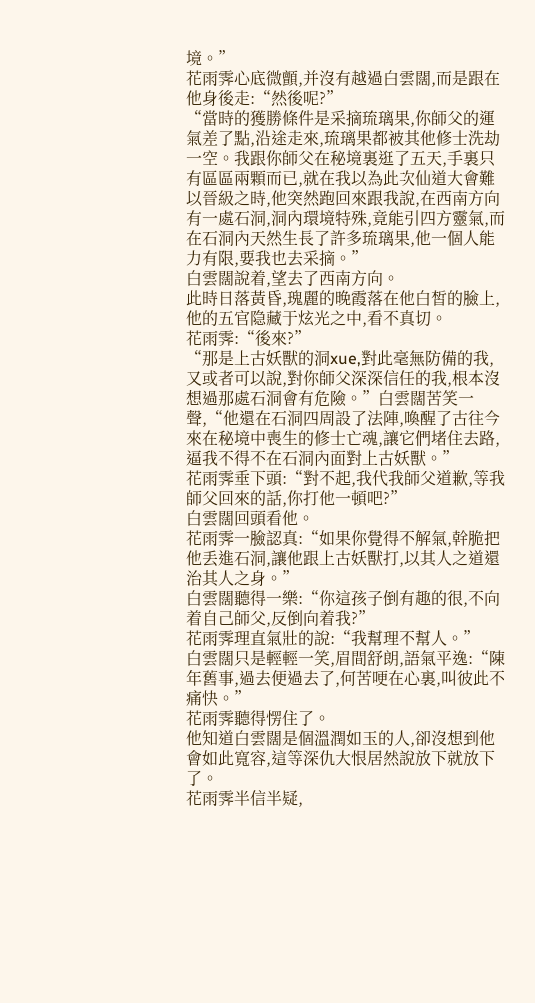境。”
花雨霁心底微顫,并沒有越過白雲闊,而是跟在他身後走:“然後呢?”
“當時的獲勝條件是采摘琉璃果,你師父的運氣差了點,沿途走來,琉璃果都被其他修士洗劫一空。我跟你師父在秘境裏逛了五天,手裏只有區區兩顆而已,就在我以為此次仙道大會難以晉級之時,他突然跑回來跟我說,在西南方向有一處石洞,洞內環境特殊,竟能引四方靈氣,而在石洞內天然生長了許多琉璃果,他一個人能力有限,要我也去采摘。”
白雲闊說着,望去了西南方向。
此時日落黃昏,瑰麗的晚霞落在他白皙的臉上,他的五官隐藏于炫光之中,看不真切。
花雨霁:“後來?”
“那是上古妖獸的洞xue,對此毫無防備的我,又或者可以說,對你師父深深信任的我,根本沒想過那處石洞會有危險。”白雲闊苦笑一聲,“他還在石洞四周設了法陣,喚醒了古往今來在秘境中喪生的修士亡魂,讓它們堵住去路,逼我不得不在石洞內面對上古妖獸。”
花雨霁垂下頭:“對不起,我代我師父道歉,等我師父回來的話,你打他一頓吧?”
白雲闊回頭看他。
花雨霁一臉認真:“如果你覺得不解氣,幹脆把他丢進石洞,讓他跟上古妖獸打,以其人之道還治其人之身。”
白雲闊聽得一樂:“你這孩子倒有趣的很,不向着自己師父,反倒向着我?”
花雨霁理直氣壯的說:“我幫理不幫人。”
白雲闊只是輕輕一笑,眉間舒朗,語氣平逸:“陳年舊事,過去便過去了,何苦哽在心裏,叫彼此不痛快。”
花雨霁聽得愣住了。
他知道白雲闊是個溫潤如玉的人,卻沒想到他會如此寬容,這等深仇大恨居然說放下就放下了。
花雨霁半信半疑,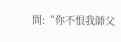問:“你不恨我師父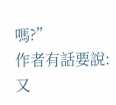嗎?”
作者有話要說:又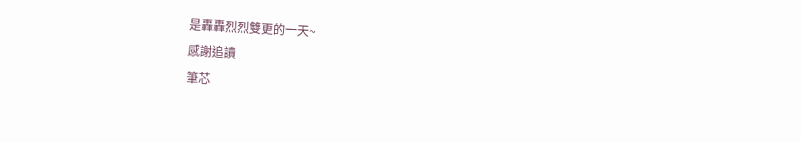是轟轟烈烈雙更的一天~
感謝追讀
筆芯